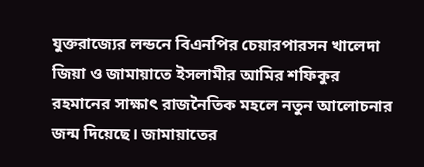যুক্তরাজ্যের লন্ডনে বিএনপির চেয়ারপারসন খালেদা জিয়া ও জামায়াতে ইসলামীর আমির শফিকুর রহমানের সাক্ষাৎ রাজনৈতিক মহলে নতুন আলোচনার জন্ম দিয়েছে। জামায়াতের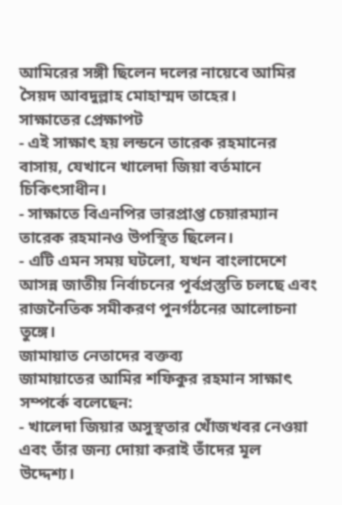আমিরের সঙ্গী ছিলেন দলের নায়েবে আমির সৈয়দ আবদুল্লাহ মোহাম্মদ তাহের।
সাক্ষাতের প্রেক্ষাপট
- এই সাক্ষাৎ হয় লন্ডনে তারেক রহমানের বাসায়, যেখানে খালেদা জিয়া বর্তমানে চিকিৎসাধীন।
- সাক্ষাতে বিএনপির ভারপ্রাপ্ত চেয়ারম্যান তারেক রহমানও উপস্থিত ছিলেন।
- এটি এমন সময় ঘটলো, যখন বাংলাদেশে আসন্ন জাতীয় নির্বাচনের পূর্বপ্রস্তুতি চলছে এবং রাজনৈতিক সমীকরণ পুনর্গঠনের আলোচনা তুঙ্গে।
জামায়াত নেতাদের বক্তব্য
জামায়াতের আমির শফিকুর রহমান সাক্ষাৎ সম্পর্কে বলেছেন:
- খালেদা জিয়ার অসুস্থতার খোঁজখবর নেওয়া এবং তাঁর জন্য দোয়া করাই তাঁদের মূল উদ্দেশ্য।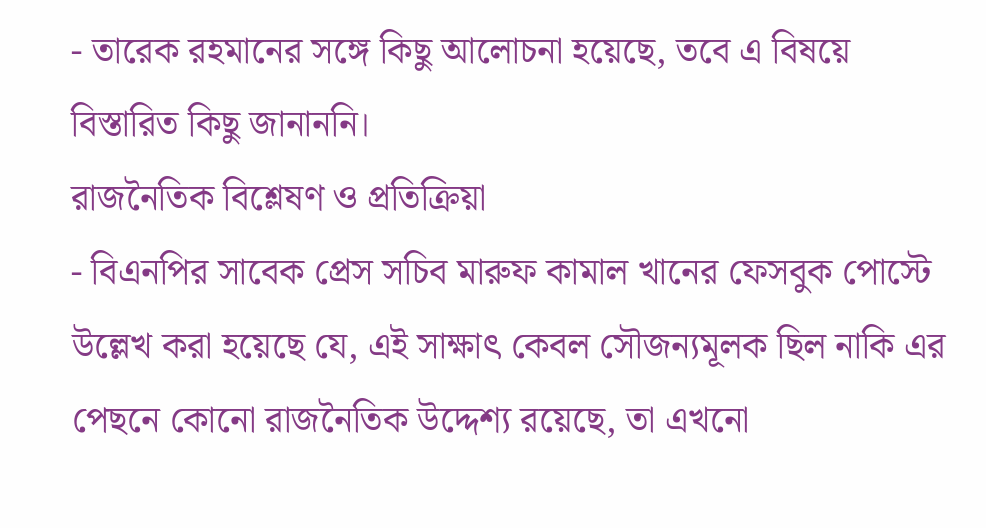- তারেক রহমানের সঙ্গে কিছু আলোচনা হয়েছে, তবে এ বিষয়ে বিস্তারিত কিছু জানাননি।
রাজনৈতিক বিশ্লেষণ ও প্রতিক্রিয়া
- বিএনপির সাবেক প্রেস সচিব মারুফ কামাল খানের ফেসবুক পোস্টে উল্লেখ করা হয়েছে যে, এই সাক্ষাৎ কেবল সৌজন্যমূলক ছিল নাকি এর পেছনে কোনো রাজনৈতিক উদ্দেশ্য রয়েছে, তা এখনো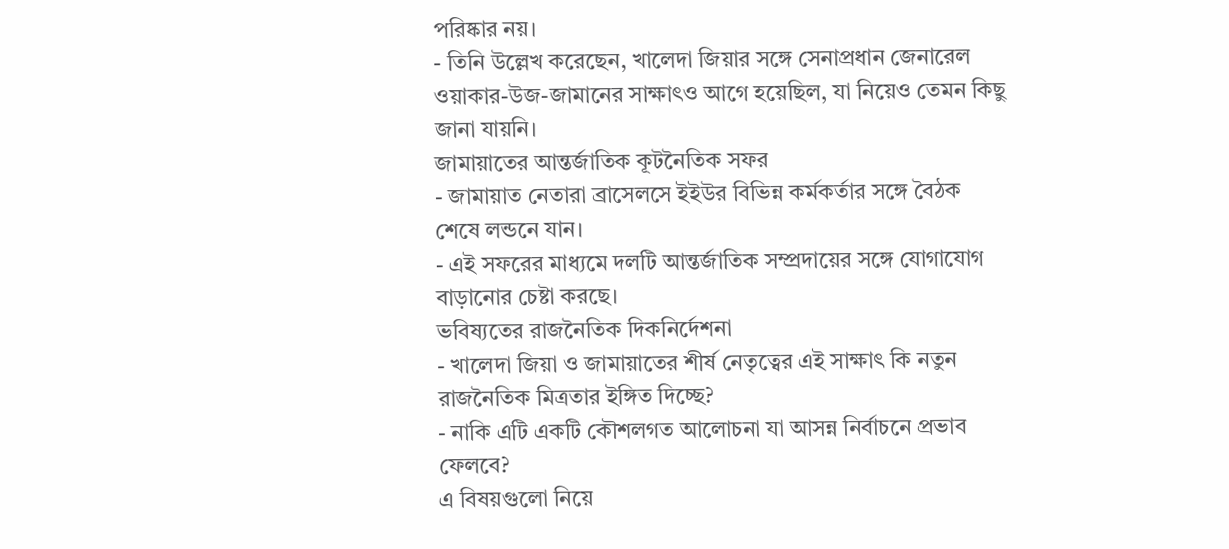পরিষ্কার নয়।
- তিনি উল্লেখ করেছেন, খালেদা জিয়ার সঙ্গে সেনাপ্রধান জেনারেল ওয়াকার-উজ-জামানের সাক্ষাৎও আগে হয়েছিল, যা নিয়েও তেমন কিছু জানা যায়নি।
জামায়াতের আন্তর্জাতিক কূটনৈতিক সফর
- জামায়াত নেতারা ব্রাসেলসে ইইউর বিভিন্ন কর্মকর্তার সঙ্গে বৈঠক শেষে লন্ডনে যান।
- এই সফরের মাধ্যমে দলটি আন্তর্জাতিক সম্প্রদায়ের সঙ্গে যোগাযোগ বাড়ানোর চেষ্টা করছে।
ভবিষ্যতের রাজনৈতিক দিকনির্দেশনা
- খালেদা জিয়া ও জামায়াতের শীর্ষ নেতৃত্বের এই সাক্ষাৎ কি নতুন রাজনৈতিক মিত্রতার ইঙ্গিত দিচ্ছে?
- নাকি এটি একটি কৌশলগত আলোচনা যা আসন্ন নির্বাচনে প্রভাব ফেলবে?
এ বিষয়গুলো নিয়ে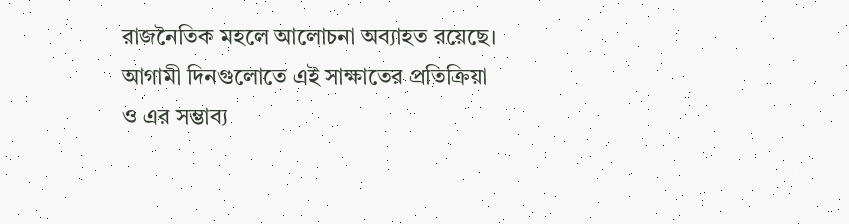রাজনৈতিক মহলে আলোচনা অব্যাহত রয়েছে। আগামী দিনগুলোতে এই সাক্ষাতের প্রতিক্রিয়া ও এর সম্ভাব্য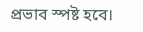প্রভাব স্পষ্ট হবে।